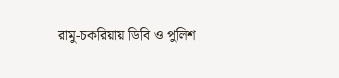রামু-চকরিয়ায় ডিবি ও পুলিশ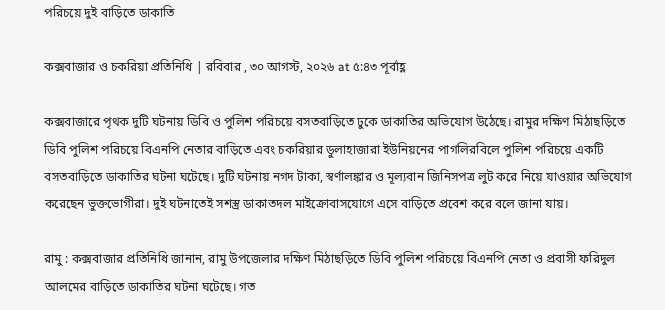পরিচয়ে দুই বাড়িতে ডাকাতি

কক্সবাজার ও চকরিয়া প্রতিনিধি | রবিবার , ৩০ আগস্ট, ২০২৬ at ৫:৪৩ পূর্বাহ্ণ

কক্সবাজারে পৃথক দুটি ঘটনায় ডিবি ও পুলিশ পরিচয়ে বসতবাড়িতে ঢুকে ডাকাতির অভিযোগ উঠেছে। রামুর দক্ষিণ মিঠাছড়িতে ডিবি পুলিশ পরিচয়ে বিএনপি নেতার বাড়িতে এবং চকরিয়ার ডুলাহাজারা ইউনিয়নের পাগলিরবিলে পুলিশ পরিচয়ে একটি বসতবাড়িতে ডাকাতির ঘটনা ঘটেছে। দুটি ঘটনায় নগদ টাকা, স্বর্ণালঙ্কার ও মূল্যবান জিনিসপত্র লুট করে নিয়ে যাওয়ার অভিযোগ করেছেন ভুক্তভোগীরা। দুই ঘটনাতেই সশস্ত্র ডাকাতদল মাইক্রোবাসযোগে এসে বাড়িতে প্রবেশ করে বলে জানা যায়।

রামু : কক্সবাজার প্রতিনিধি জানান, রামু উপজেলার দক্ষিণ মিঠাছড়িতে ডিবি পুলিশ পরিচয়ে বিএনপি নেতা ও প্রবাসী ফরিদুল আলমের বাড়িতে ডাকাতির ঘটনা ঘটেছে। গত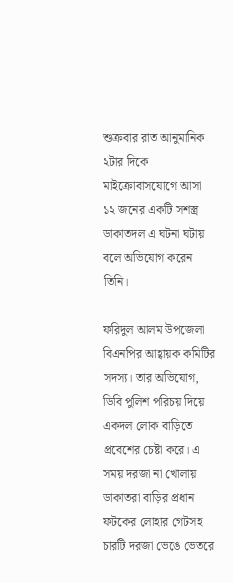শুক্রবার রাত আনুমানিক ২টার দিকে মাইক্রোবাসযোগে আসা ১২ জনের একটি সশস্ত্র ডাকাতদল এ ঘটনা ঘটায় বলে অভিযোগ করেন তিনি।

ফরিদুল আলম উপজেলা বিএনপির আহ্বায়ক কমিটির সদস্য। তার অভিযোগ, ডিবি পুলিশ পরিচয় দিয়ে একদল লোক বাড়িতে প্রবেশের চেষ্টা করে। এ সময় দরজা না খোলায় ডাকাতরা বাড়ির প্রধান ফটকের লোহার গেটসহ চারটি দরজা ভেঙে ভেতরে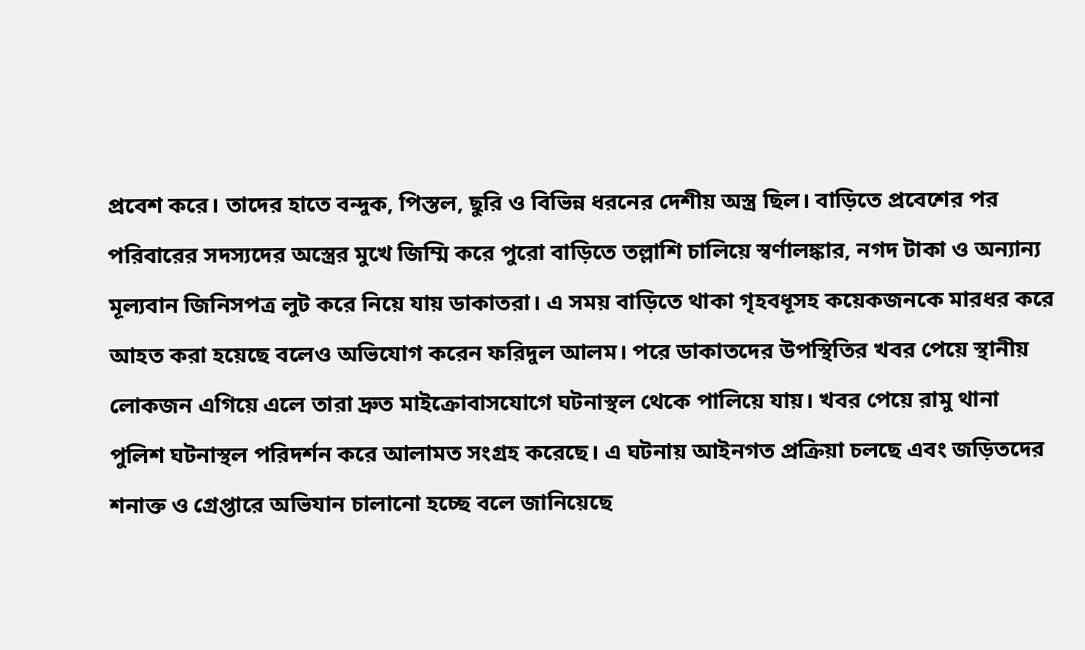প্রবেশ করে। তাদের হাতে বন্দুক, পিস্তল, ছুরি ও বিভিন্ন ধরনের দেশীয় অস্ত্র ছিল। বাড়িতে প্রবেশের পর পরিবারের সদস্যদের অস্ত্রের মুখে জিম্মি করে পুরো বাড়িতে তল্লাশি চালিয়ে স্বর্ণালঙ্কার, নগদ টাকা ও অন্যান্য মূল্যবান জিনিসপত্র লুট করে নিয়ে যায় ডাকাতরা। এ সময় বাড়িতে থাকা গৃহবধূসহ কয়েকজনকে মারধর করে আহত করা হয়েছে বলেও অভিযোগ করেন ফরিদুল আলম। পরে ডাকাতদের উপস্থিতির খবর পেয়ে স্থানীয় লোকজন এগিয়ে এলে তারা দ্রুত মাইক্রোবাসযোগে ঘটনাস্থল থেকে পালিয়ে যায়। খবর পেয়ে রামু থানা পুলিশ ঘটনাস্থল পরিদর্শন করে আলামত সংগ্রহ করেছে। এ ঘটনায় আইনগত প্রক্রিয়া চলছে এবং জড়িতদের শনাক্ত ও গ্রেপ্তারে অভিযান চালানো হচ্ছে বলে জানিয়েছে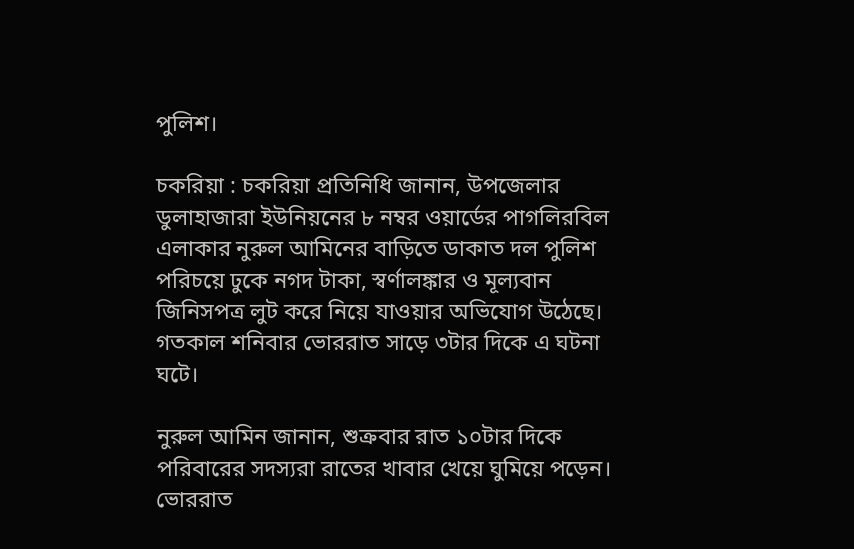পুলিশ।

চকরিয়া : চকরিয়া প্রতিনিধি জানান, উপজেলার ডুলাহাজারা ইউনিয়নের ৮ নম্বর ওয়ার্ডের পাগলিরবিল এলাকার নুরুল আমিনের বাড়িতে ডাকাত দল পুলিশ পরিচয়ে ঢুকে নগদ টাকা, স্বর্ণালঙ্কার ও মূল্যবান জিনিসপত্র লুট করে নিয়ে যাওয়ার অভিযোগ উঠেছে। গতকাল শনিবার ভোররাত সাড়ে ৩টার দিকে এ ঘটনা ঘটে।

নুরুল আমিন জানান, শুক্রবার রাত ১০টার দিকে পরিবারের সদস্যরা রাতের খাবার খেয়ে ঘুমিয়ে পড়েন। ভোররাত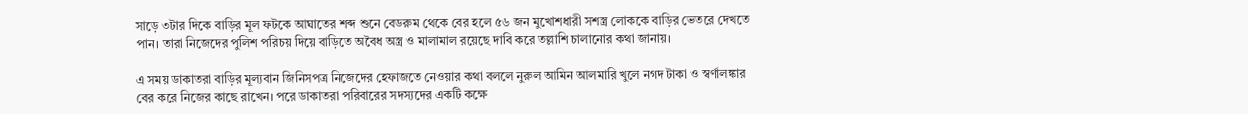সাড়ে ৩টার দিকে বাড়ির মূল ফটকে আঘাতের শব্দ শুনে বেডরুম থেকে বের হলে ৫৬ জন মুখোশধারী সশস্ত্র লোককে বাড়ির ভেতরে দেখতে পান। তারা নিজেদের পুলিশ পরিচয় দিয়ে বাড়িতে অবৈধ অস্ত্র ও মালামাল রয়েছে দাবি করে তল্লাশি চালানোর কথা জানায়।

এ সময় ডাকাতরা বাড়ির মূল্যবান জিনিসপত্র নিজেদের হেফাজতে নেওয়ার কথা বললে নুরুল আমিন আলমারি খুলে নগদ টাকা ও স্বর্ণালঙ্কার বের করে নিজের কাছে রাখেন। পরে ডাকাতরা পরিবারের সদস্যদের একটি কক্ষে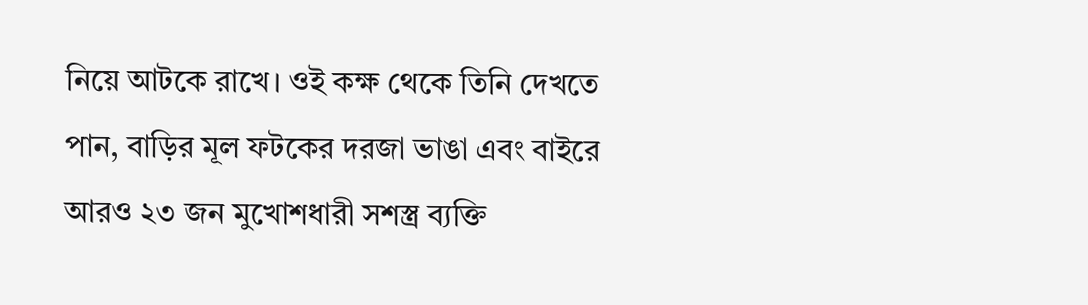নিয়ে আটকে রাখে। ওই কক্ষ থেকে তিনি দেখতে পান, বাড়ির মূল ফটকের দরজা ভাঙা এবং বাইরে আরও ২৩ জন মুখোশধারী সশস্ত্র ব্যক্তি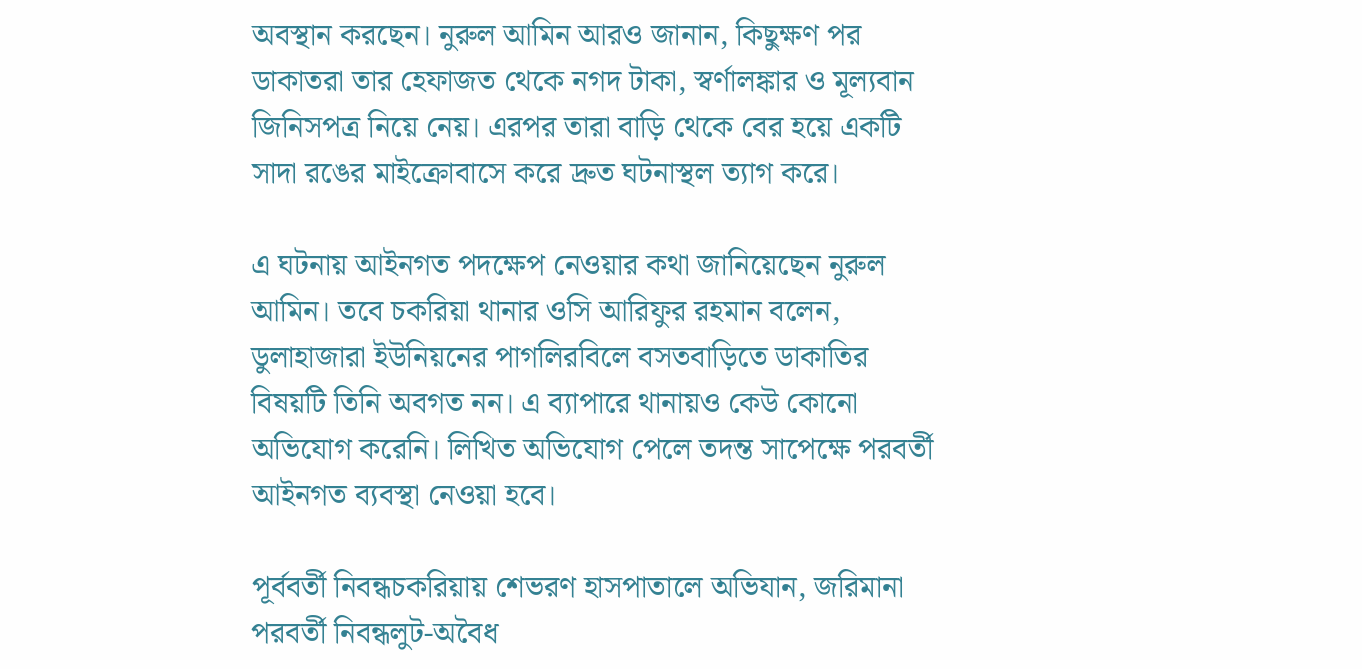অবস্থান করছেন। নুরুল আমিন আরও জানান, কিছুক্ষণ পর ডাকাতরা তার হেফাজত থেকে নগদ টাকা, স্বর্ণালঙ্কার ও মূল্যবান জিনিসপত্র নিয়ে নেয়। এরপর তারা বাড়ি থেকে বের হয়ে একটি সাদা রঙের মাইক্রোবাসে করে দ্রুত ঘটনাস্থল ত্যাগ করে।

এ ঘটনায় আইনগত পদক্ষেপ নেওয়ার কথা জানিয়েছেন নুরুল আমিন। তবে চকরিয়া থানার ওসি আরিফুর রহমান বলেন, ডুলাহাজারা ইউনিয়নের পাগলিরবিলে বসতবাড়িতে ডাকাতির বিষয়টি তিনি অবগত নন। এ ব্যাপারে থানায়ও কেউ কোনো অভিযোগ করেনি। লিখিত অভিযোগ পেলে তদন্ত সাপেক্ষে পরবর্তী আইনগত ব্যবস্থা নেওয়া হবে।

পূর্ববর্তী নিবন্ধচকরিয়ায় শেভরণ হাসপাতালে অভিযান, জরিমানা
পরবর্তী নিবন্ধলুট-অবৈধ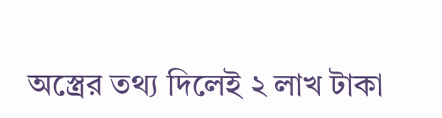অস্ত্রের তথ্য দিলেই ২ লাখ টাকা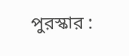পুরস্কার :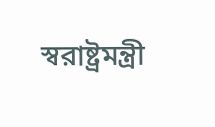স্বরাষ্ট্রমন্ত্রী